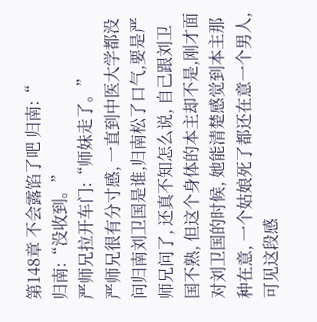第148章 不会露馅了吧 归南:“
归南:“没收到。”
严师兄拉开车门:“师妹走了。”
严师兄很有分寸感, 一直到中医大学都没问归南刘卫国是谁,归南松了口气,要是严师兄问了, 还真不知怎么说, 自己跟刘卫国不熟, 但这个身体的本主却不是,刚才面对刘卫国的时候, 她能清楚感觉到本主那种在意, 一个姑娘死了都还在意一个男人,可见这段感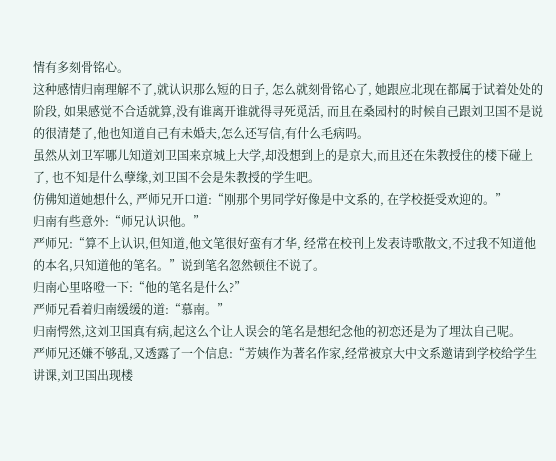情有多刻骨铭心。
这种感情归南理解不了,就认识那么短的日子, 怎么就刻骨铭心了, 她跟应北现在都属于试着处处的阶段, 如果感觉不合适就算,没有谁离开谁就得寻死觅活, 而且在桑园村的时候自己跟刘卫国不是说的很清楚了,他也知道自己有未婚夫,怎么还写信,有什么毛病吗。
虽然从刘卫军哪儿知道刘卫国来京城上大学,却没想到上的是京大,而且还在朱教授住的楼下碰上了, 也不知是什么孽缘,刘卫国不会是朱教授的学生吧。
仿佛知道她想什么, 严师兄开口道:“刚那个男同学好像是中文系的, 在学校挺受欢迎的。”
归南有些意外:“师兄认识他。”
严师兄:“算不上认识,但知道,他文笔很好蛮有才华, 经常在校刊上发表诗歌散文,不过我不知道他的本名,只知道他的笔名。”说到笔名忽然顿住不说了。
归南心里咯噔一下:“他的笔名是什么?”
严师兄看着归南缓缓的道:“慕南。”
归南愕然,这刘卫国真有病,起这么个让人误会的笔名是想纪念他的初恋还是为了埋汰自己呢。
严师兄还嫌不够乱,又透露了一个信息:“芳姨作为著名作家,经常被京大中文系邀请到学校给学生讲课,刘卫国出现楼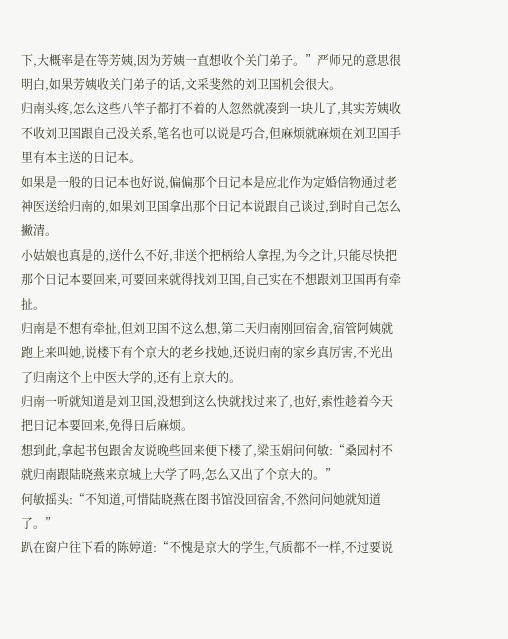下,大概率是在等芳姨,因为芳姨一直想收个关门弟子。”严师兄的意思很明白,如果芳姨收关门弟子的话,文采斐然的刘卫国机会很大。
归南头疼,怎么这些八竿子都打不着的人忽然就凑到一块儿了,其实芳姨收不收刘卫国跟自己没关系,笔名也可以说是巧合,但麻烦就麻烦在刘卫国手里有本主送的日记本。
如果是一般的日记本也好说,偏偏那个日记本是应北作为定婚信物通过老神医送给归南的,如果刘卫国拿出那个日记本说跟自己谈过,到时自己怎么撇清。
小姑娘也真是的,送什么不好,非送个把柄给人拿捏,为今之计,只能尽快把那个日记本要回来,可要回来就得找刘卫国,自己实在不想跟刘卫国再有牵扯。
归南是不想有牵扯,但刘卫国不这么想,第二天归南刚回宿舍,宿管阿姨就跑上来叫她,说楼下有个京大的老乡找她,还说归南的家乡真厉害,不光出了归南这个上中医大学的,还有上京大的。
归南一听就知道是刘卫国,没想到这么快就找过来了,也好,索性趁着今天把日记本要回来,免得日后麻烦。
想到此,拿起书包跟舍友说晚些回来便下楼了,梁玉娟问何敏:“桑园村不就归南跟陆晓燕来京城上大学了吗,怎么又出了个京大的。”
何敏摇头:“不知道,可惜陆晓燕在图书馆没回宿舍,不然问问她就知道了。”
趴在窗户往下看的陈婷道:“不愧是京大的学生,气质都不一样,不过要说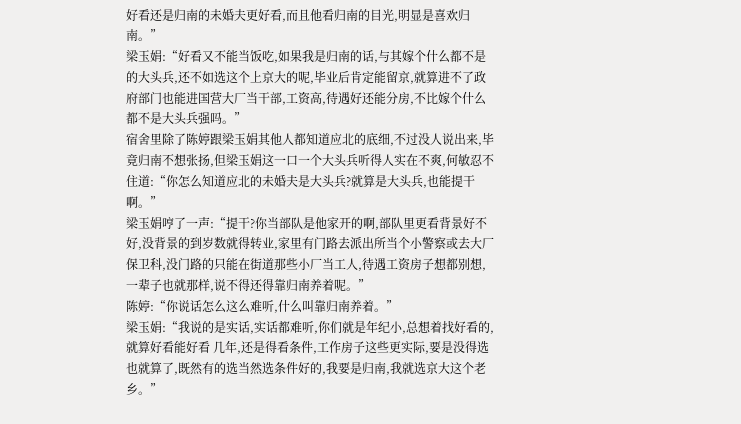好看还是归南的未婚夫更好看,而且他看归南的目光,明显是喜欢归南。”
梁玉娟:“好看又不能当饭吃,如果我是归南的话,与其嫁个什么都不是的大头兵,还不如选这个上京大的呢,毕业后肯定能留京,就算进不了政府部门也能进国营大厂当干部,工资高,待遇好还能分房,不比嫁个什么都不是大头兵强吗。”
宿舍里除了陈婷跟梁玉娟其他人都知道应北的底细,不过没人说出来,毕竟归南不想张扬,但梁玉娟这一口一个大头兵听得人实在不爽,何敏忍不住道:“你怎么知道应北的未婚夫是大头兵?就算是大头兵,也能提干啊。”
梁玉娟哼了一声:“提干?你当部队是他家开的啊,部队里更看背景好不好,没背景的到岁数就得转业,家里有门路去派出所当个小警察或去大厂保卫科,没门路的只能在街道那些小厂当工人,待遇工资房子想都别想,一辈子也就那样,说不得还得靠归南养着呢。”
陈婷:“你说话怎么这么难听,什么叫靠归南养着。”
梁玉娟:“我说的是实话,实话都难听,你们就是年纪小,总想着找好看的,就算好看能好看 几年,还是得看条件,工作房子这些更实际,要是没得选也就算了,既然有的选当然选条件好的,我要是归南,我就选京大这个老乡。”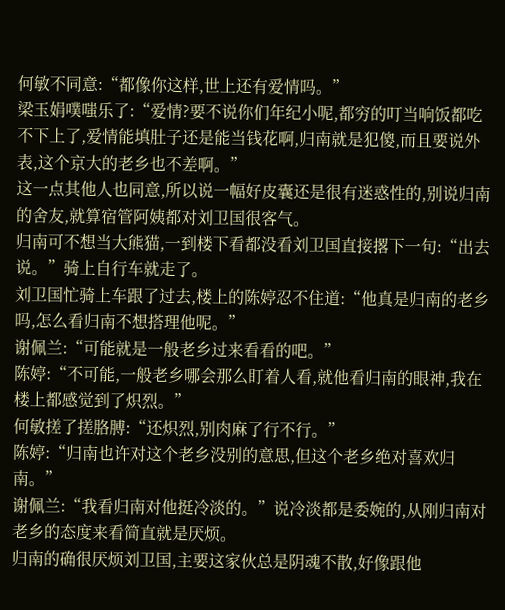何敏不同意:“都像你这样,世上还有爱情吗。”
梁玉娟噗嗤乐了:“爱情?要不说你们年纪小呢,都穷的叮当响饭都吃不下上了,爱情能填肚子还是能当钱花啊,归南就是犯傻,而且要说外表,这个京大的老乡也不差啊。”
这一点其他人也同意,所以说一幅好皮囊还是很有迷惑性的,别说归南的舍友,就算宿管阿姨都对刘卫国很客气。
归南可不想当大熊猫,一到楼下看都没看刘卫国直接撂下一句:“出去说。”骑上自行车就走了。
刘卫国忙骑上车跟了过去,楼上的陈婷忍不住道:“他真是归南的老乡吗,怎么看归南不想搭理他呢。”
谢佩兰:“可能就是一般老乡过来看看的吧。”
陈婷:“不可能,一般老乡哪会那么盯着人看,就他看归南的眼神,我在楼上都感觉到了炽烈。”
何敏搓了搓胳膊:“还炽烈,别肉麻了行不行。”
陈婷:“归南也许对这个老乡没别的意思,但这个老乡绝对喜欢归南。”
谢佩兰:“我看归南对他挺冷淡的。”说冷淡都是委婉的,从刚归南对老乡的态度来看简直就是厌烦。
归南的确很厌烦刘卫国,主要这家伙总是阴魂不散,好像跟他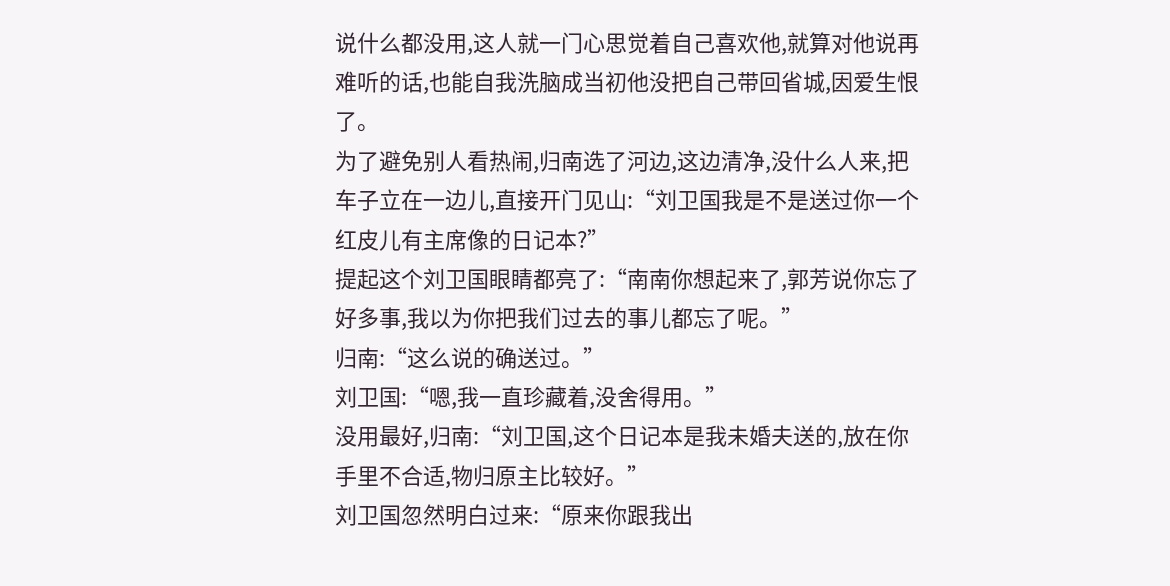说什么都没用,这人就一门心思觉着自己喜欢他,就算对他说再难听的话,也能自我洗脑成当初他没把自己带回省城,因爱生恨了。
为了避免别人看热闹,归南选了河边,这边清净,没什么人来,把车子立在一边儿,直接开门见山:“刘卫国我是不是送过你一个红皮儿有主席像的日记本?”
提起这个刘卫国眼睛都亮了:“南南你想起来了,郭芳说你忘了好多事,我以为你把我们过去的事儿都忘了呢。”
归南:“这么说的确送过。”
刘卫国:“嗯,我一直珍藏着,没舍得用。”
没用最好,归南:“刘卫国,这个日记本是我未婚夫送的,放在你手里不合适,物归原主比较好。”
刘卫国忽然明白过来:“原来你跟我出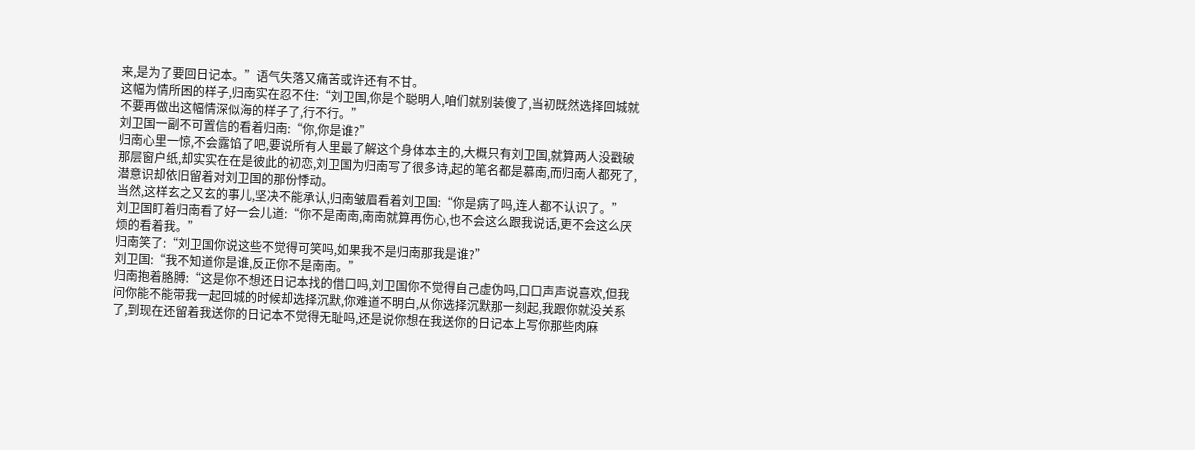来,是为了要回日记本。”语气失落又痛苦或许还有不甘。
这幅为情所困的样子,归南实在忍不住:“刘卫国,你是个聪明人,咱们就别装傻了,当初既然选择回城就不要再做出这幅情深似海的样子了,行不行。”
刘卫国一副不可置信的看着归南:“你,你是谁?”
归南心里一惊,不会露馅了吧,要说所有人里最了解这个身体本主的,大概只有刘卫国,就算两人没戳破那层窗户纸,却实实在在是彼此的初恋,刘卫国为归南写了很多诗,起的笔名都是慕南,而归南人都死了,潜意识却依旧留着对刘卫国的那份悸动。
当然,这样玄之又玄的事儿,坚决不能承认,归南皱眉看着刘卫国:“你是病了吗,连人都不认识了。”
刘卫国盯着归南看了好一会儿道:“你不是南南,南南就算再伤心,也不会这么跟我说话,更不会这么厌烦的看着我。”
归南笑了:“刘卫国你说这些不觉得可笑吗,如果我不是归南那我是谁?”
刘卫国:“我不知道你是谁,反正你不是南南。”
归南抱着胳膊:“这是你不想还日记本找的借口吗,刘卫国你不觉得自己虚伪吗,口口声声说喜欢,但我问你能不能带我一起回城的时候却选择沉默,你难道不明白,从你选择沉默那一刻起,我跟你就没关系了,到现在还留着我送你的日记本不觉得无耻吗,还是说你想在我送你的日记本上写你那些肉麻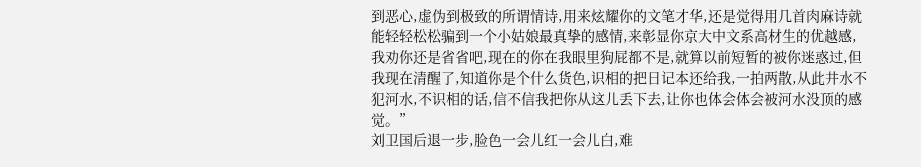到恶心,虚伪到极致的所谓情诗,用来炫耀你的文笔才华,还是觉得用几首肉麻诗就能轻轻松松骗到一个小姑娘最真挚的感情,来彰显你京大中文系高材生的优越感,我劝你还是省省吧,现在的你在我眼里狗屁都不是,就算以前短暂的被你迷惑过,但我现在清醒了,知道你是个什么货色,识相的把日记本还给我,一拍两散,从此井水不犯河水,不识相的话,信不信我把你从这儿丢下去,让你也体会体会被河水没顶的感觉。”
刘卫国后退一步,脸色一会儿红一会儿白,难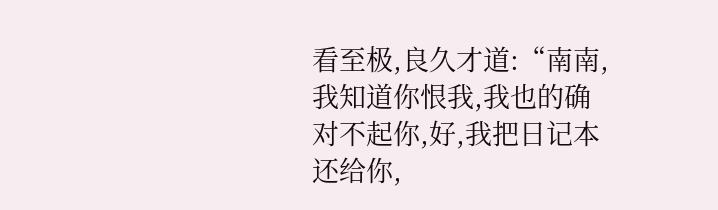看至极,良久才道:“南南,我知道你恨我,我也的确对不起你,好,我把日记本还给你,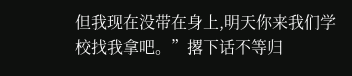但我现在没带在身上,明天你来我们学校找我拿吧。”撂下话不等归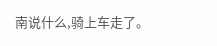南说什么,骑上车走了。